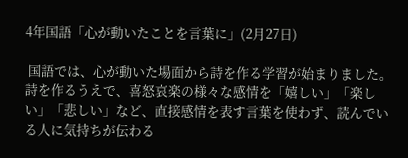4年国語「心が動いたことを言葉に」(2月27日)

 国語では、心が動いた場面から詩を作る学習が始まりました。詩を作るうえで、喜怒哀楽の様々な感情を「嬉しい」「楽しい」「悲しい」など、直接感情を表す言葉を使わず、読んでいる人に気持ちが伝わる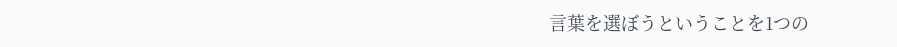言葉を選ぼうということを1つの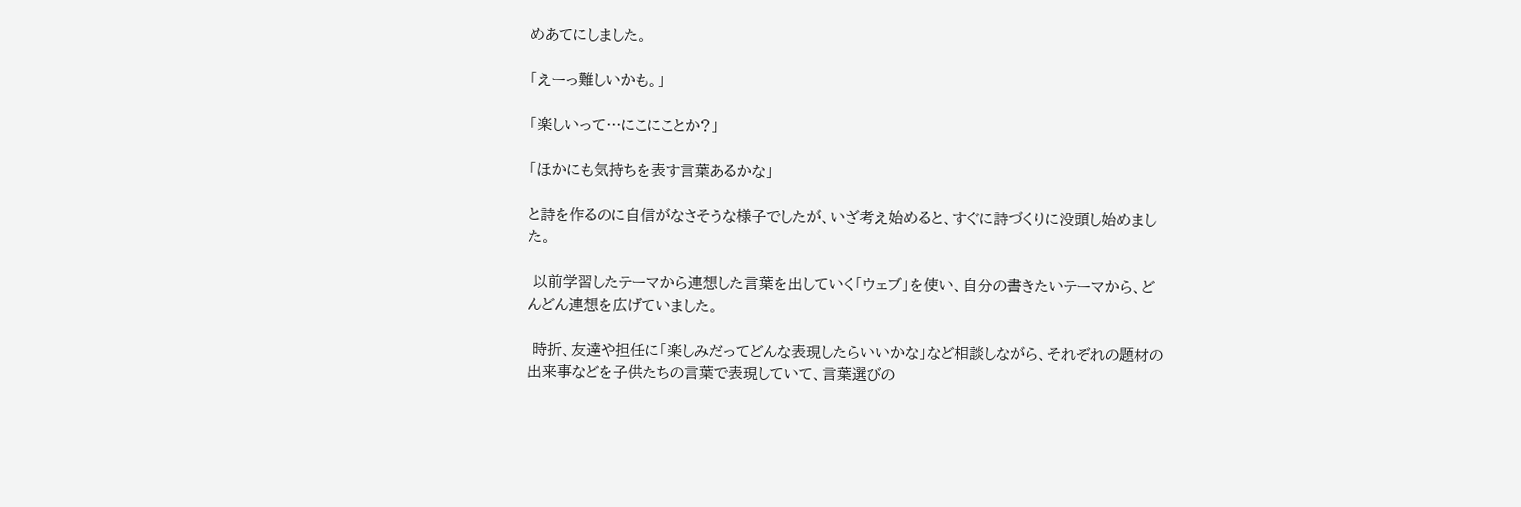めあてにしました。

「えーっ難しいかも。」

「楽しいって…にこにことか?」

「ほかにも気持ちを表す言葉あるかな」

と詩を作るのに自信がなさそうな様子でしたが、いざ考え始めると、すぐに詩づくりに没頭し始めました。

 以前学習したテーマから連想した言葉を出していく「ウェブ」を使い、自分の書きたいテーマから、どんどん連想を広げていました。

 時折、友達や担任に「楽しみだってどんな表現したらいいかな」など相談しながら、それぞれの題材の出来事などを子供たちの言葉で表現していて、言葉選びの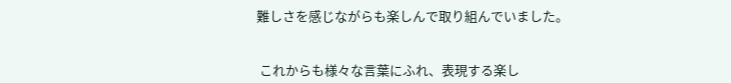難しさを感じながらも楽しんで取り組んでいました。


 これからも様々な言葉にふれ、表現する楽し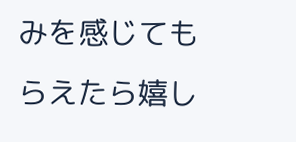みを感じてもらえたら嬉し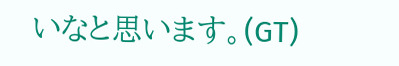いなと思います。(GT)